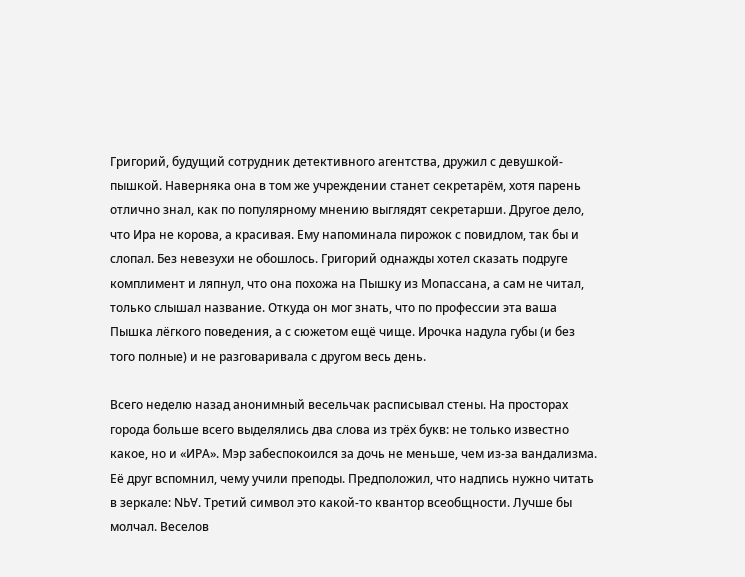Григорий, будущий сотрудник детективного агентства, дружил с девушкой-пышкой. Наверняка она в том же учреждении станет секретарём, хотя парень отлично знал, как по популярному мнению выглядят секретарши. Другое дело, что Ира не корова, а красивая. Ему напоминала пирожок с повидлом, так бы и слопал. Без невезухи не обошлось. Григорий однажды хотел сказать подруге комплимент и ляпнул, что она похожа на Пышку из Мопассана, а сам не читал, только слышал название. Откуда он мог знать, что по профессии эта ваша Пышка лёгкого поведения, а с сюжетом ещё чище. Ирочка надула губы (и без того полные) и не разговаривала с другом весь день.

Всего неделю назад анонимный весельчак расписывал стены. На просторах города больше всего выделялись два слова из трёх букв: не только известно какое, но и «ИРА». Мэр забеспокоился за дочь не меньше, чем из-за вандализма. Её друг вспомнил, чему учили преподы. Предположил, что надпись нужно читать в зеркале: NЬⱯ. Третий символ это какой-то квантор всеобщности. Лучше бы молчал. Веселов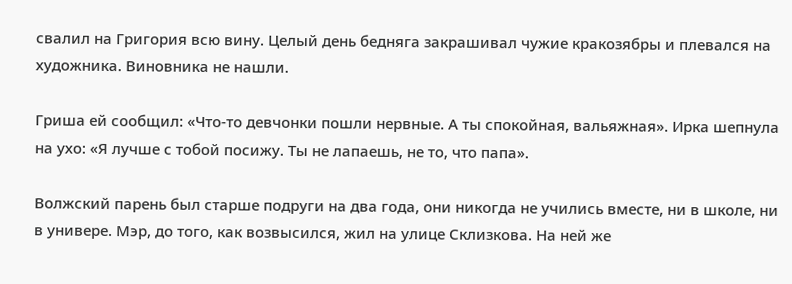свалил на Григория всю вину. Целый день бедняга закрашивал чужие кракозябры и плевался на художника. Виновника не нашли.

Гриша ей сообщил: «Что-то девчонки пошли нервные. А ты спокойная, вальяжная». Ирка шепнула на ухо: «Я лучше с тобой посижу. Ты не лапаешь, не то, что папа».

Волжский парень был старше подруги на два года, они никогда не учились вместе, ни в школе, ни в универе. Мэр, до того, как возвысился, жил на улице Склизкова. На ней же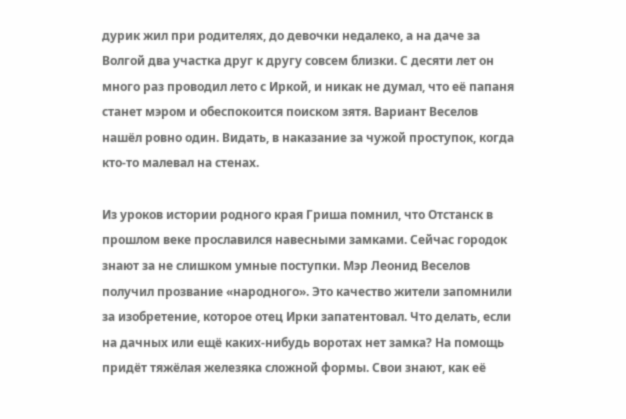дурик жил при родителях, до девочки недалеко, а на даче за Волгой два участка друг к другу совсем близки. С десяти лет он много раз проводил лето с Иркой, и никак не думал, что её папаня станет мэром и обеспокоится поиском зятя. Вариант Веселов нашёл ровно один. Видать, в наказание за чужой проступок, когда кто-то малевал на стенах.

Из уроков истории родного края Гриша помнил, что Отстанск в прошлом веке прославился навесными замками. Сейчас городок знают за не слишком умные поступки. Мэр Леонид Веселов получил прозвание «народного». Это качество жители запомнили за изобретение, которое отец Ирки запатентовал. Что делать, если на дачных или ещё каких-нибудь воротах нет замка? На помощь придёт тяжёлая железяка сложной формы. Свои знают, как её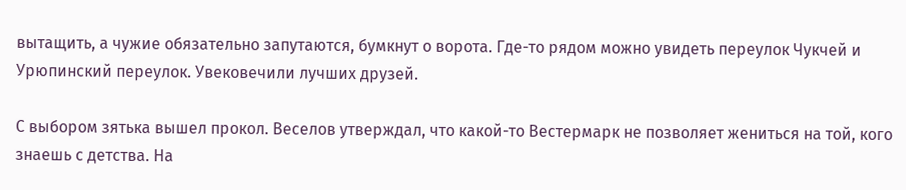вытащить, а чужие обязательно запутаются, бумкнут о ворота. Где-то рядом можно увидеть переулок Чукчей и Урюпинский переулок. Увековечили лучших друзей.

С выбором зятька вышел прокол. Веселов утверждал, что какой-то Вестермарк не позволяет жениться на той, кого знаешь с детства. На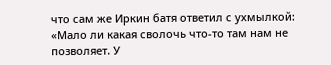что сам же Иркин батя ответил с ухмылкой: «Мало ли какая сволочь что-то там нам не позволяет. У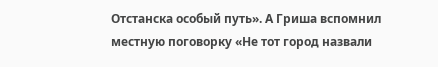Отстанска особый путь». А Гриша вспомнил местную поговорку «Не тот город назвали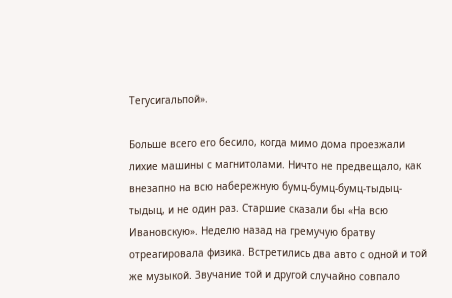Тегусигальпой».

Больше всего его бесило, когда мимо дома проезжали лихие машины с магнитолами. Ничто не предвещало, как внезапно на всю набережную бумц-бумц-бумц-тыдыц-тыдыц, и не один раз. Старшие сказали бы «На всю Ивановскую». Неделю назад на гремучую братву отреагировала физика. Встретились два авто с одной и той же музыкой. Звучание той и другой случайно совпало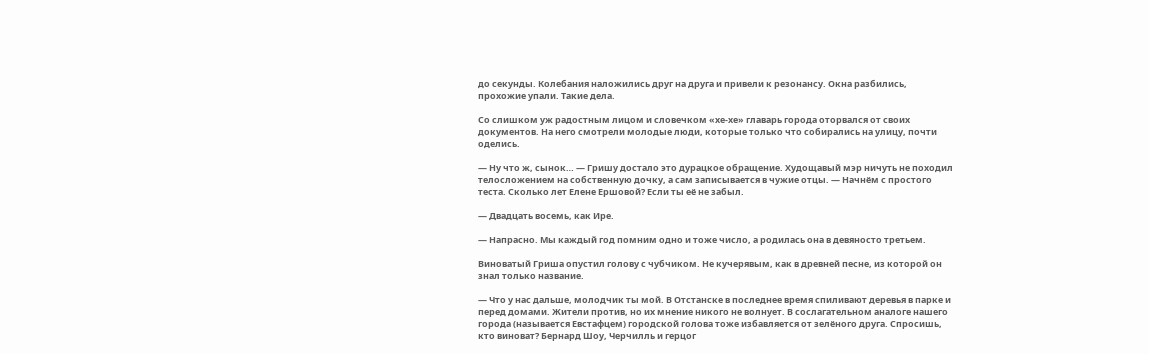до секунды. Колебания наложились друг на друга и привели к резонансу. Окна разбились, прохожие упали. Такие дела.

Со слишком уж радостным лицом и словечком «хе-хе» главарь города оторвался от своих документов. На него смотрели молодые люди, которые только что собирались на улицу, почти оделись.

— Ну что ж, сынок… — Гришу достало это дурацкое обращение. Худощавый мэр ничуть не походил телосложением на собственную дочку, а сам записывается в чужие отцы. — Начнём с простого теста. Сколько лет Елене Ершовой? Если ты её не забыл.

— Двадцать восемь, как Ире.

— Напрасно. Мы каждый год помним одно и тоже число, а родилась она в девяносто третьем.

Виноватый Гриша опустил голову с чубчиком. Не кучерявым, как в древней песне, из которой он знал только название.

— Что у нас дальше, молодчик ты мой. В Отстанске в последнее время спиливают деревья в парке и перед домами. Жители против, но их мнение никого не волнует. В сослагательном аналоге нашего города (называется Евстафцем) городской голова тоже избавляется от зелёного друга. Спросишь, кто виноват? Бернард Шоу, Черчилль и герцог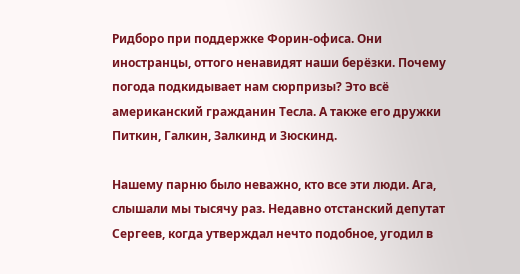Ридборо при поддержке Форин-офиса. Они иностранцы, оттого ненавидят наши берёзки. Почему погода подкидывает нам сюрпризы? Это всё американский гражданин Тесла. А также его дружки Питкин, Галкин, Залкинд и Зюскинд.

Нашему парню было неважно, кто все эти люди. Ага, слышали мы тысячу раз. Недавно отстанский депутат Сергеев, когда утверждал нечто подобное, угодил в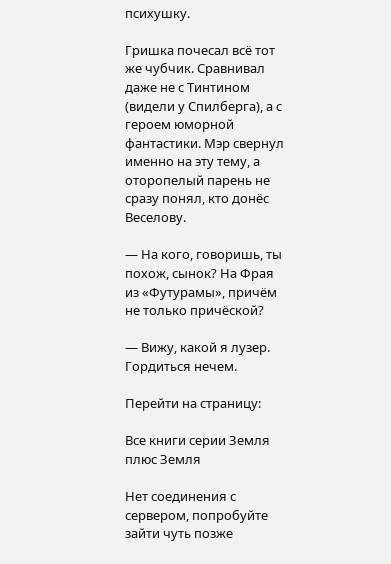психушку.

Гришка почесал всё тот же чубчик. Сравнивал даже не с Тинтином (видели у Спилберга), а с героем юморной фантастики. Мэр свернул именно на эту тему, а оторопелый парень не сразу понял, кто донёс Веселову.

— На кого, говоришь, ты похож, сынок? На Фрая из «Футурамы», причём не только причёской?

— Вижу, какой я лузер. Гордиться нечем.

Перейти на страницу:

Все книги серии Земля плюс Земля

Нет соединения с сервером, попробуйте зайти чуть позже